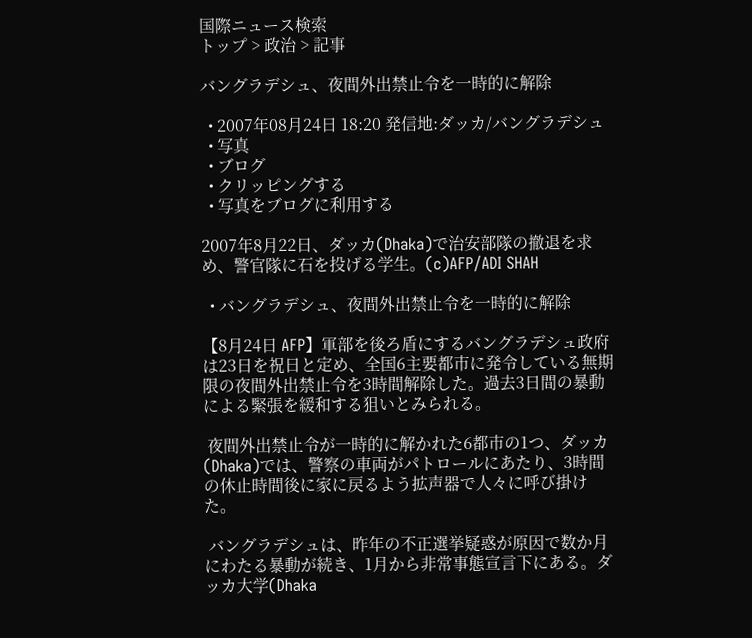国際ニュース検索
トップ > 政治 > 記事

バングラデシュ、夜間外出禁止令を一時的に解除

  • 2007年08月24日 18:20 発信地:ダッカ/バングラデシュ
  • 写真
  • ブログ
  • クリッピングする
  • 写真をブログに利用する

2007年8月22日、ダッカ(Dhaka)で治安部隊の撤退を求め、警官隊に石を投げる学生。(c)AFP/ADI SHAH

  • バングラデシュ、夜間外出禁止令を一時的に解除

【8月24日 AFP】軍部を後ろ盾にするバングラデシュ政府は23日を祝日と定め、全国6主要都市に発令している無期限の夜間外出禁止令を3時間解除した。過去3日間の暴動による緊張を緩和する狙いとみられる。

 夜間外出禁止令が一時的に解かれた6都市の1つ、ダッカ(Dhaka)では、警察の車両がパトロールにあたり、3時間の休止時間後に家に戻るよう拡声器で人々に呼び掛けた。

 バングラデシュは、昨年の不正選挙疑惑が原因で数か月にわたる暴動が続き、1月から非常事態宣言下にある。ダッカ大学(Dhaka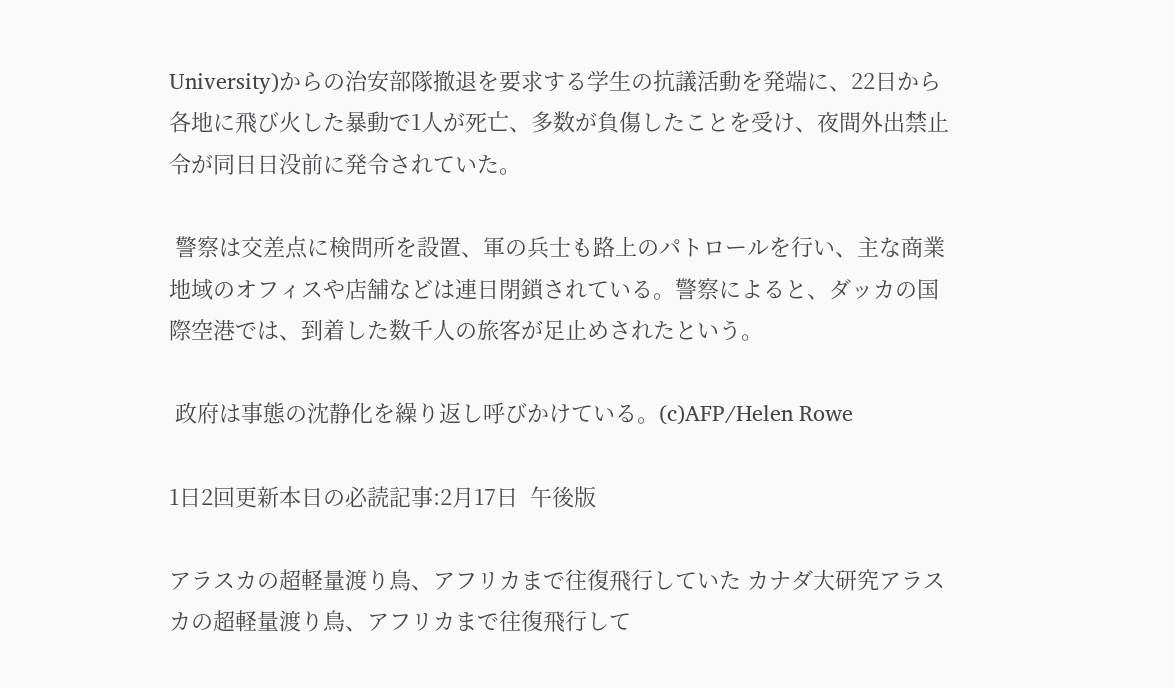University)からの治安部隊撤退を要求する学生の抗議活動を発端に、22日から各地に飛び火した暴動で1人が死亡、多数が負傷したことを受け、夜間外出禁止令が同日日没前に発令されていた。

 警察は交差点に検問所を設置、軍の兵士も路上のパトロールを行い、主な商業地域のオフィスや店舗などは連日閉鎖されている。警察によると、ダッカの国際空港では、到着した数千人の旅客が足止めされたという。

 政府は事態の沈静化を繰り返し呼びかけている。(c)AFP/Helen Rowe

1日2回更新本日の必読記事:2月17日  午後版

アラスカの超軽量渡り鳥、アフリカまで往復飛行していた カナダ大研究アラスカの超軽量渡り鳥、アフリカまで往復飛行して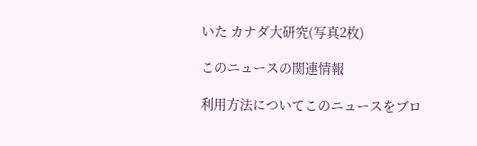いた カナダ大研究(写真2枚)

このニュースの関連情報

利用方法についてこのニュースをブロ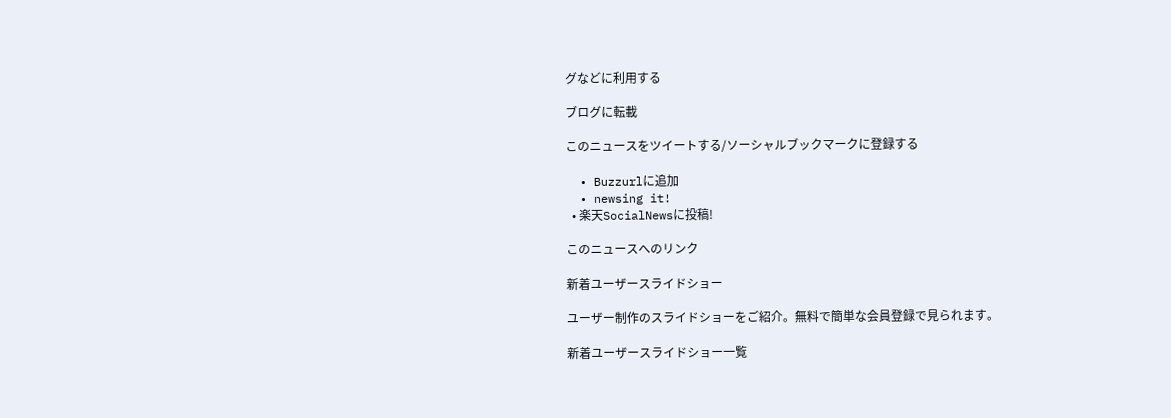グなどに利用する

ブログに転載

このニュースをツイートする/ソーシャルブックマークに登録する

  • Buzzurlに追加
  • newsing it!
  • 楽天SocialNewsに投稿!

このニュースへのリンク

新着ユーザースライドショー

ユーザー制作のスライドショーをご紹介。無料で簡単な会員登録で見られます。

新着ユーザースライドショー一覧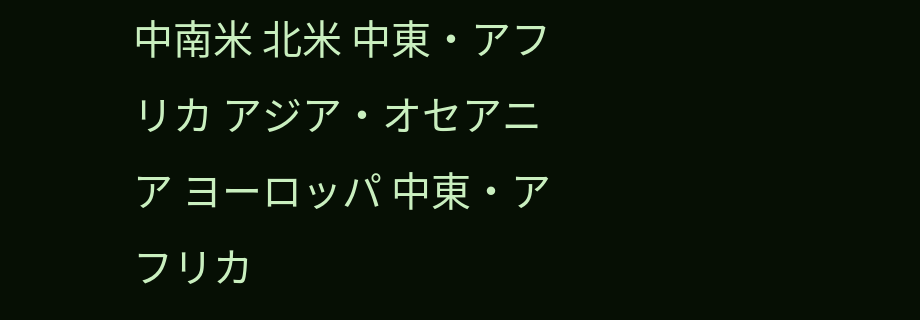中南米 北米 中東・アフリカ アジア・オセアニア ヨーロッパ 中東・アフリカ